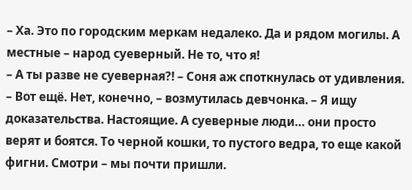– Ха. Это по городским меркам недалеко. Да и рядом могилы. А местные – народ суеверный. Не то, что я!
– А ты разве не суеверная?! – Соня аж споткнулась от удивления.
– Вот ещё. Нет, конечно, – возмутилась девчонка. – Я ищу доказательства. Настоящие. А суеверные люди… они просто верят и боятся. То черной кошки, то пустого ведра, то еще какой фигни. Смотри – мы почти пришли.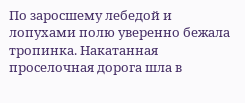По заросшему лебедой и лопухами полю уверенно бежала тропинка. Накатанная проселочная дорога шла в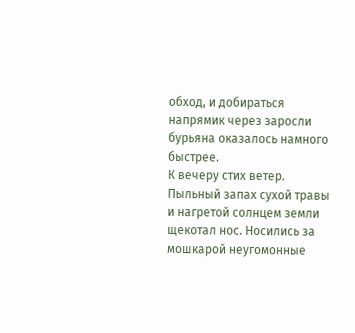обход, и добираться напрямик через заросли бурьяна оказалось намного быстрее.
К вечеру стих ветер. Пыльный запах сухой травы и нагретой солнцем земли щекотал нос. Носились за мошкарой неугомонные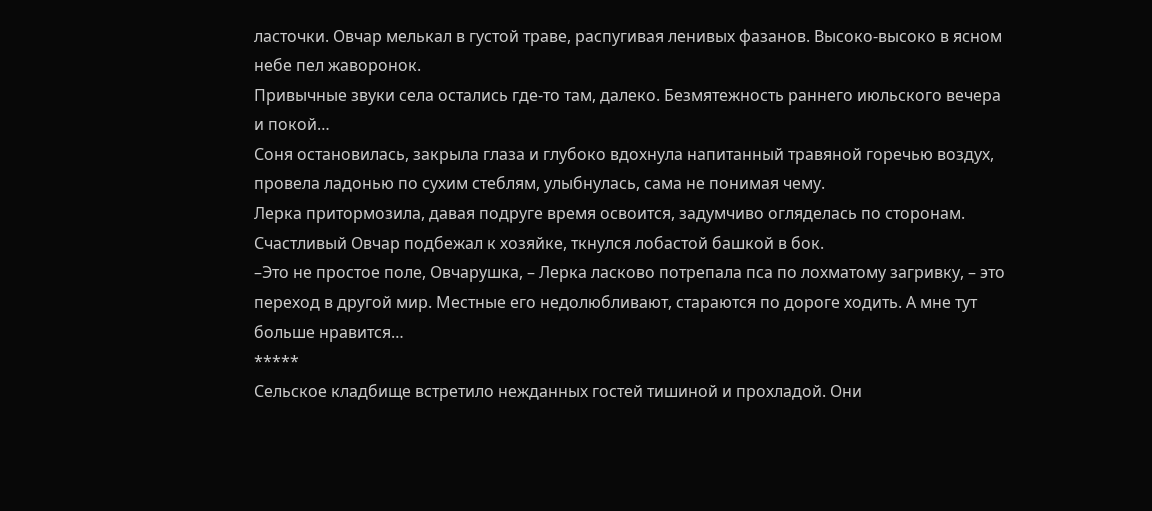ласточки. Овчар мелькал в густой траве, распугивая ленивых фазанов. Высоко-высоко в ясном небе пел жаворонок.
Привычные звуки села остались где-то там, далеко. Безмятежность раннего июльского вечера и покой…
Соня остановилась, закрыла глаза и глубоко вдохнула напитанный травяной горечью воздух, провела ладонью по сухим стеблям, улыбнулась, сама не понимая чему.
Лерка притормозила, давая подруге время освоится, задумчиво огляделась по сторонам. Счастливый Овчар подбежал к хозяйке, ткнулся лобастой башкой в бок.
–Это не простое поле, Овчарушка, – Лерка ласково потрепала пса по лохматому загривку, – это переход в другой мир. Местные его недолюбливают, стараются по дороге ходить. А мне тут больше нравится…
*****
Сельское кладбище встретило нежданных гостей тишиной и прохладой. Они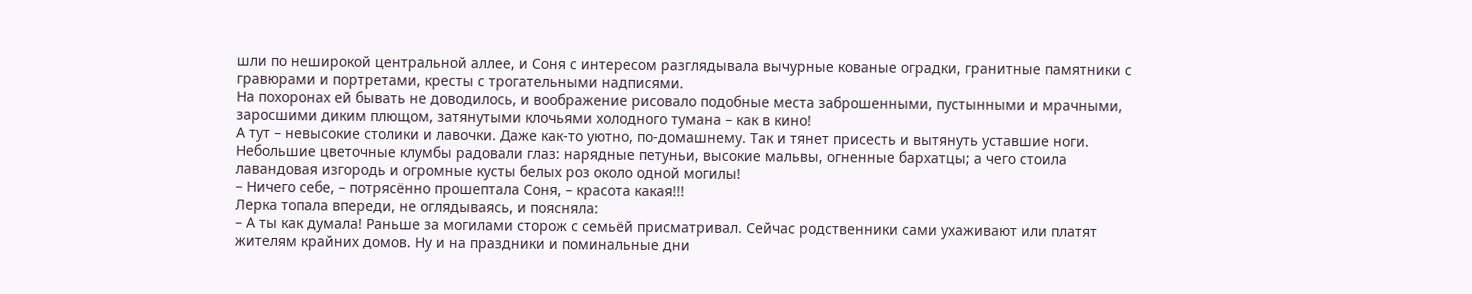шли по неширокой центральной аллее, и Соня с интересом разглядывала вычурные кованые оградки, гранитные памятники с гравюрами и портретами, кресты с трогательными надписями.
На похоронах ей бывать не доводилось, и воображение рисовало подобные места заброшенными, пустынными и мрачными, заросшими диким плющом, затянутыми клочьями холодного тумана – как в кино!
А тут – невысокие столики и лавочки. Даже как-то уютно, по-домашнему. Так и тянет присесть и вытянуть уставшие ноги. Небольшие цветочные клумбы радовали глаз: нарядные петуньи, высокие мальвы, огненные бархатцы; а чего стоила лавандовая изгородь и огромные кусты белых роз около одной могилы!
– Ничего себе, – потрясённо прошептала Соня, – красота какая!!!
Лерка топала впереди, не оглядываясь, и поясняла:
– А ты как думала! Раньше за могилами сторож с семьёй присматривал. Сейчас родственники сами ухаживают или платят жителям крайних домов. Ну и на праздники и поминальные дни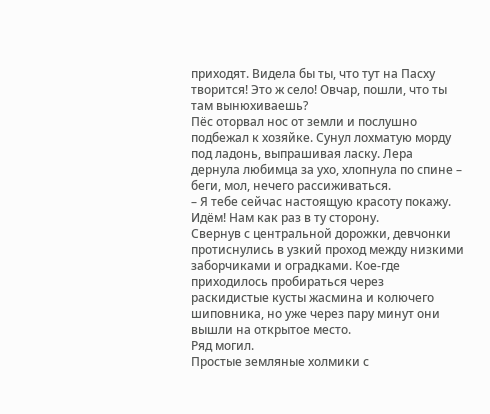приходят. Видела бы ты, что тут на Пасху творится! Это ж село! Овчар, пошли, что ты там вынюхиваешь?
Пёс оторвал нос от земли и послушно подбежал к хозяйке. Сунул лохматую морду под ладонь, выпрашивая ласку. Лера дернула любимца за ухо, хлопнула по спине – беги, мол, нечего рассиживаться.
– Я тебе сейчас настоящую красоту покажу. Идём! Нам как раз в ту сторону.
Свернув с центральной дорожки, девчонки протиснулись в узкий проход между низкими заборчиками и оградками. Кое-где приходилось пробираться через раскидистые кусты жасмина и колючего шиповника, но уже через пару минут они вышли на открытое место.
Ряд могил.
Простые земляные холмики с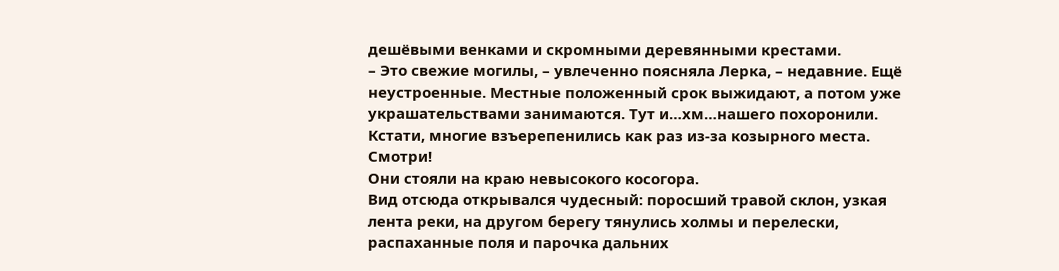дешёвыми венками и скромными деревянными крестами.
– Это свежие могилы, – увлеченно поясняла Лерка, – недавние. Ещё неустроенные. Местные положенный срок выжидают, а потом уже украшательствами занимаются. Тут и…хм…нашего похоронили. Кстати, многие взъерепенились как раз из-за козырного места. Смотри!
Они стояли на краю невысокого косогора.
Вид отсюда открывался чудесный: поросший травой склон, узкая лента реки, на другом берегу тянулись холмы и перелески, распаханные поля и парочка дальних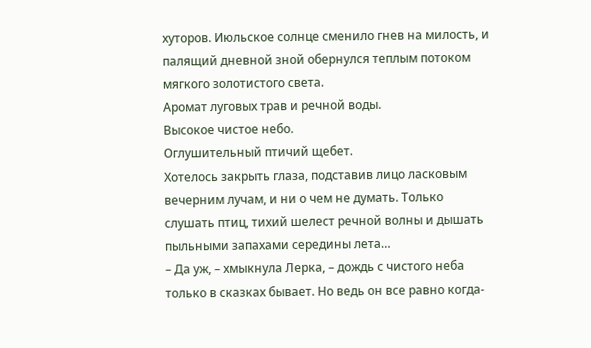хуторов. Июльское солнце сменило гнев на милость, и палящий дневной зной обернулся теплым потоком мягкого золотистого света.
Аромат луговых трав и речной воды.
Высокое чистое небо.
Оглушительный птичий щебет.
Хотелось закрыть глаза, подставив лицо ласковым вечерним лучам, и ни о чем не думать. Только слушать птиц, тихий шелест речной волны и дышать пыльными запахами середины лета…
– Да уж, – хмыкнула Лерка, – дождь с чистого неба только в сказках бывает. Но ведь он все равно когда-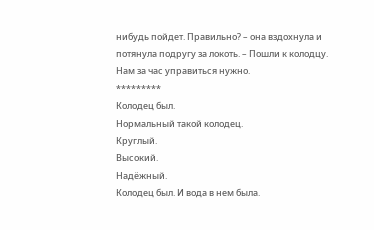нибудь пойдет. Правильно? – она вздохнула и потянула подругу за локоть. – Пошли к колодцу. Нам за час управиться нужно.
*********
Колодец был.
Нормальный такой колодец.
Круглый.
Высокий.
Надёжный.
Колодец был. И вода в нем была.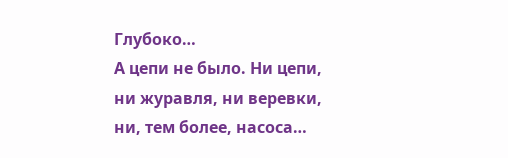Глубоко…
А цепи не было. Ни цепи, ни журавля, ни веревки, ни, тем более, насоса…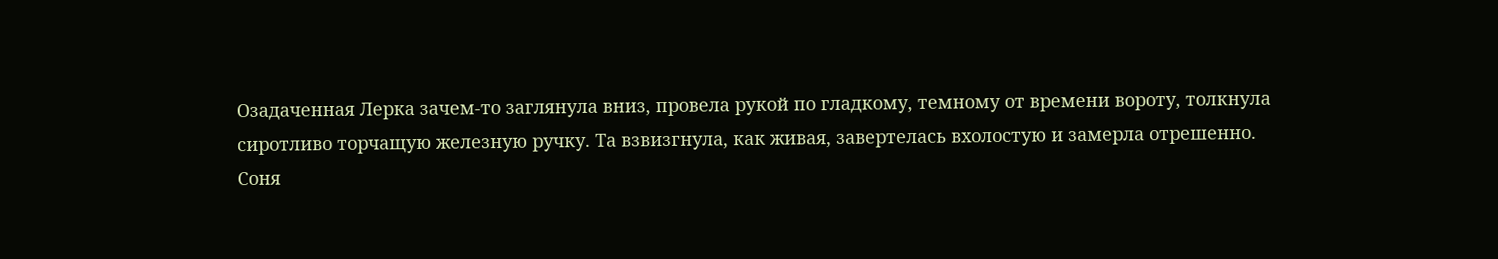Озадаченная Лерка зачем-то заглянула вниз, провела рукой по гладкому, темному от времени вороту, толкнула сиротливо торчащую железную ручку. Та взвизгнула, как живая, завертелась вхолостую и замерла отрешенно.
Соня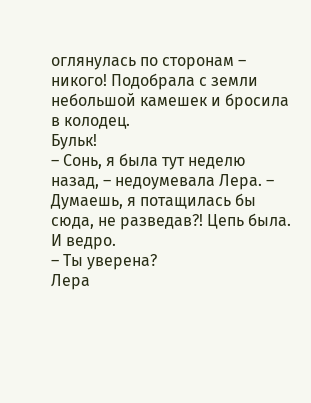оглянулась по сторонам – никого! Подобрала с земли небольшой камешек и бросила в колодец.
Бульк!
– Сонь, я была тут неделю назад, – недоумевала Лера. – Думаешь, я потащилась бы сюда, не разведав?! Цепь была. И ведро.
– Ты уверена?
Лера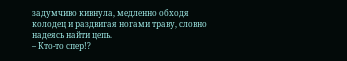задумчиво кивнула, медленно обходя колодец и раздвигая ногами траву, словно надеясь найти цепь.
– Кто-то спер!?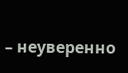– неуверенно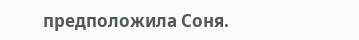предположила Соня.